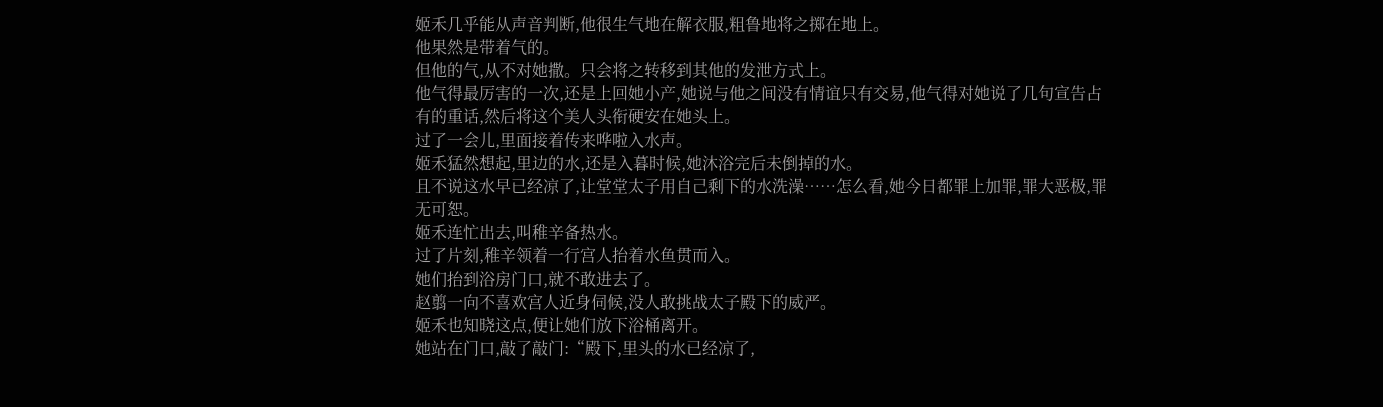姬禾几乎能从声音判断,他很生气地在解衣服,粗鲁地将之掷在地上。
他果然是带着气的。
但他的气,从不对她撒。只会将之转移到其他的发泄方式上。
他气得最厉害的一次,还是上回她小产,她说与他之间没有情谊只有交易,他气得对她说了几句宣告占有的重话,然后将这个美人头衔硬安在她头上。
过了一会儿,里面接着传来哗啦入水声。
姬禾猛然想起,里边的水,还是入暮时候,她沐浴完后未倒掉的水。
且不说这水早已经凉了,让堂堂太子用自己剩下的水洗澡……怎么看,她今日都罪上加罪,罪大恶极,罪无可恕。
姬禾连忙出去,叫稚辛备热水。
过了片刻,稚辛领着一行宫人抬着水鱼贯而入。
她们抬到浴房门口,就不敢进去了。
赵翦一向不喜欢宫人近身伺候,没人敢挑战太子殿下的威严。
姬禾也知晓这点,便让她们放下浴桶离开。
她站在门口,敲了敲门:“殿下,里头的水已经凉了,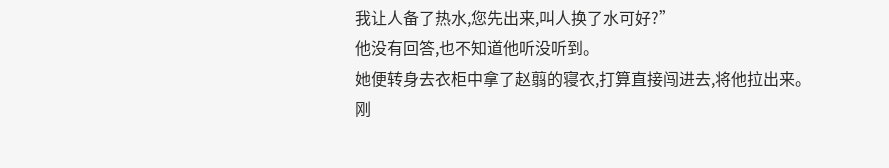我让人备了热水,您先出来,叫人换了水可好?”
他没有回答,也不知道他听没听到。
她便转身去衣柜中拿了赵翦的寝衣,打算直接闯进去,将他拉出来。
刚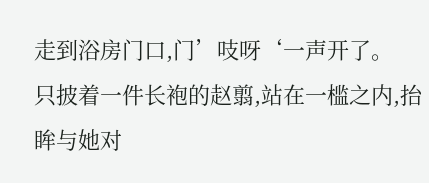走到浴房门口,门’吱呀‘一声开了。
只披着一件长袍的赵翦,站在一槛之内,抬眸与她对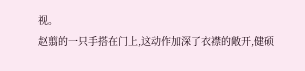视。
赵翦的一只手搭在门上,这动作加深了衣襟的敞开,健硕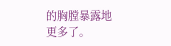的胸膛暴露地更多了。